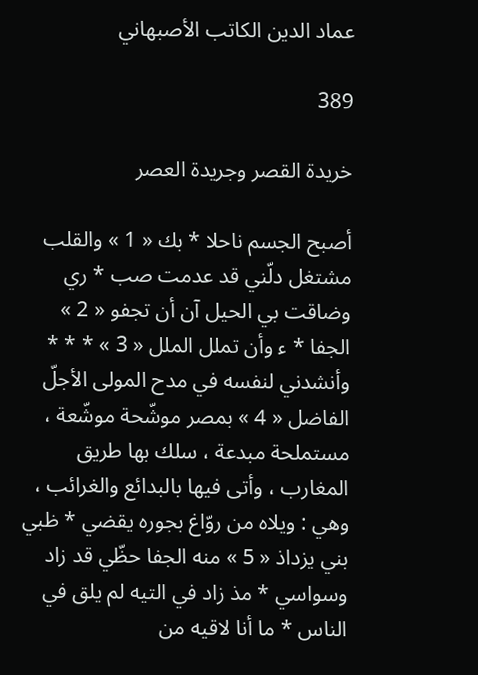عماد الدين الكاتب الأصبهاني

389

خريدة القصر وجريدة العصر

أصبح الجسم ناحلا * بك « 1 » والقلب مشتغل دلّني قد عدمت صب * ري وضاقت بي الحيل آن أن تجفو « 2 » الجفا * ء وأن تملل الملل « 3 » * * * وأنشدني لنفسه في مدح المولى الأجلّ الفاضل « 4 » بمصر موشّحة موشّعة ، مستملحة مبدعة ، سلك بها طريق المغارب ، وأتى فيها بالبدائع والغرائب ، وهي : ويلاه من روّاغ بجوره يقضي * ظبي بني يزداذ « 5 » منه الجفا حظّي قد زاد وسواسي * مذ زاد في التيه لم يلق في الناس * ما أنا لاقيه من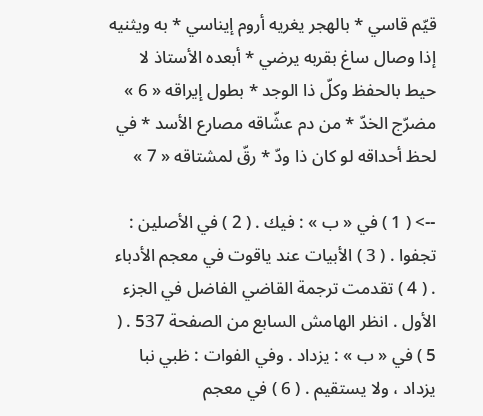قيّم قاسي * بالهجر يغريه أروم إيناسي * به ويثنيه إذا وصال ساغ بقربه يرضي * أبعده الأستاذ لا حيط بالحفظ وكلّ ذا الوجد * بطول إيراقه « 6 » مضرّج الخدّ * من دم عشّاقه مصارع الأسد * في لحظ أحداقه لو كان ذا ودّ * رقّ لمشتاقه « 7 »

--> ( 1 ) في « ب » : فيك . ( 2 ) في الأصلين : تجفوا . ( 3 ) الأبيات عند ياقوت في معجم الأدباء . ( 4 ) تقدمت ترجمة القاضي الفاضل في الجزء الأول . انظر الهامش السابع من الصفحة 537 . ( 5 ) في « ب » : يزداد . وفي الفوات : ظبي نبا يزداد ، ولا يستقيم . ( 6 ) في معجم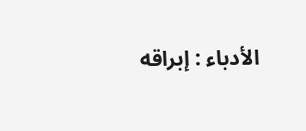الأدباء : إبراقه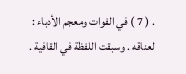. ( 7 ) في الفوات ومعجم الأدباء : لعناقه . وسبقت اللفظة في القافية .